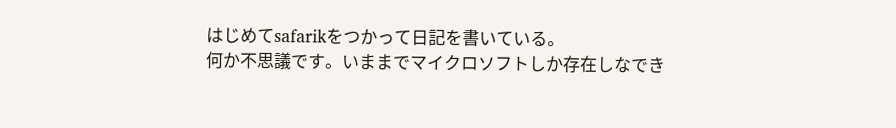はじめてsafarikをつかって日記を書いている。
何か不思議です。いままでマイクロソフトしか存在しなでき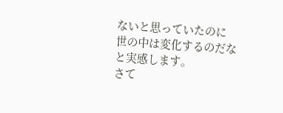ないと思っていたのに
世の中は変化するのだなと実感します。
さて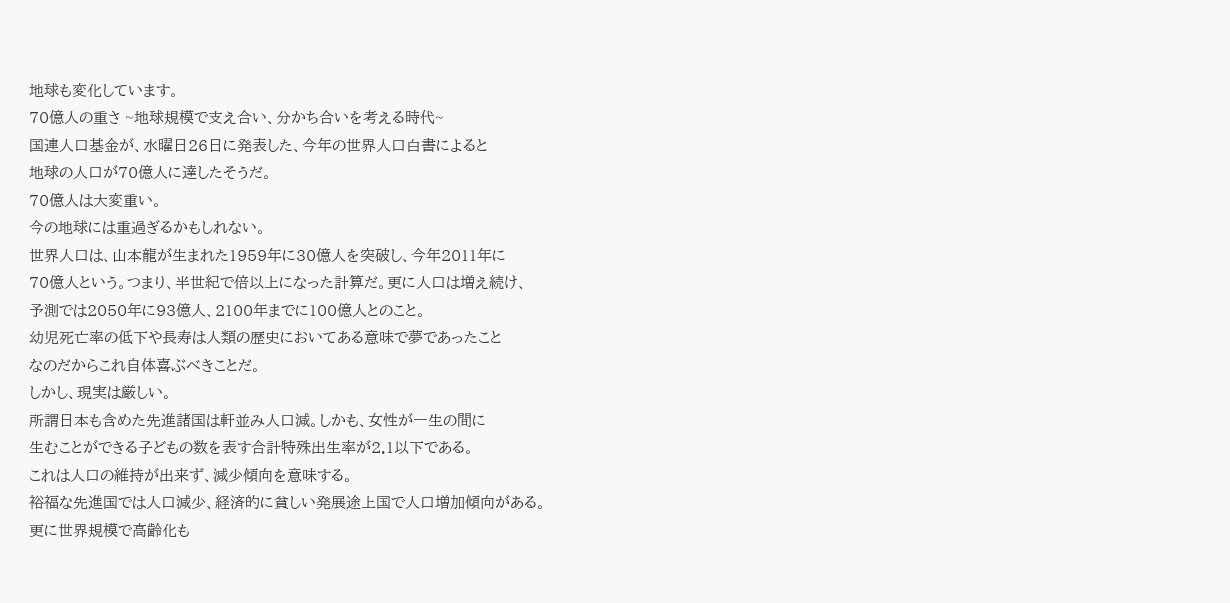地球も変化しています。
70億人の重さ ~地球規模で支え合い、分かち合いを考える時代~
国連人口基金が、水曜日26日に発表した、今年の世界人口白書によると
地球の人口が70億人に達したそうだ。
70億人は大変重い。
今の地球には重過ぎるかもしれない。
世界人口は、山本龍が生まれた1959年に30億人を突破し、今年2011年に
70億人という。つまり、半世紀で倍以上になった計算だ。更に人口は増え続け、
予測では2050年に93億人、2100年までに100億人とのこと。
幼児死亡率の低下や長寿は人類の歴史においてある意味で夢であったこと
なのだからこれ自体喜ぶべきことだ。
しかし、現実は厳しい。
所謂日本も含めた先進諸国は軒並み人口減。しかも、女性が一生の間に
生むことができる子どもの数を表す合計特殊出生率が2.1以下である。
これは人口の維持が出来ず、減少傾向を意味する。
裕福な先進国では人口減少、経済的に貧しい発展途上国で人口増加傾向がある。
更に世界規模で高齢化も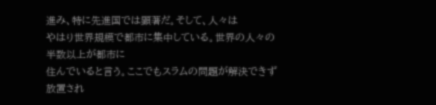進み、特に先進国では顕著だ。そして、人々は
やはり世界規模で都市に集中している。世界の人々の半数以上が都市に
住んでいると言う。ここでもスラムの問題が解決できず放置され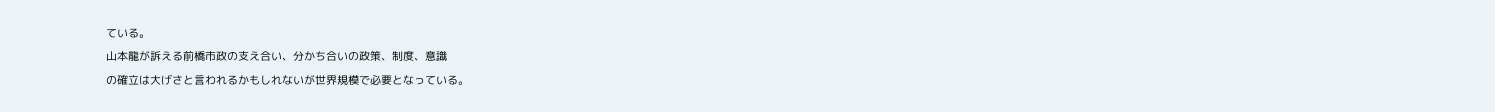ている。
山本龍が訴える前橋市政の支え合い、分かち合いの政策、制度、意識
の確立は大げさと言われるかもしれないが世界規模で必要となっている。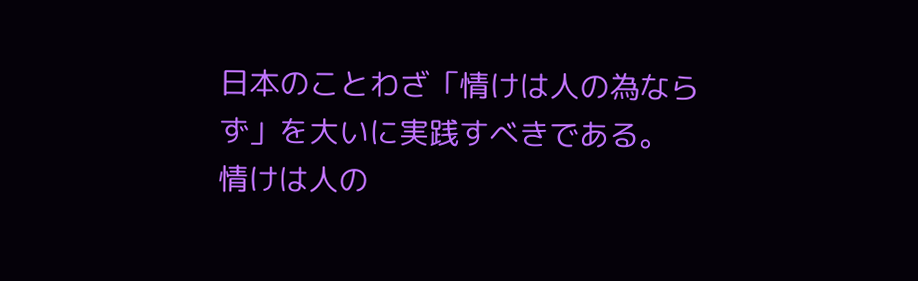日本のことわざ「情けは人の為ならず」を大いに実践すべきである。
情けは人の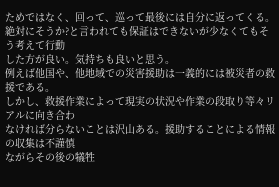ためではなく、回って、巡って最後には自分に返ってくる。
絶対にそうか?と言われても保証はできないが少なくてもそう考えて行動
した方が良い。気持ちも良いと思う。
例えば他国や、他地域での災害援助は一義的には被災者の救援である。
しかし、救援作業によって現実の状況や作業の段取り等々リアルに向き合わ
なければ分らないことは沢山ある。援助することによる情報の収集は不謹慎
ながらその後の犠牲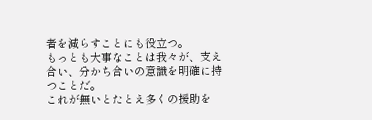者を減らすことにも役立つ。
もっとも大事なことは我々が、支え合い、分かち合いの意識を明確に持つことだ。
これが無いとたとえ多くの援助を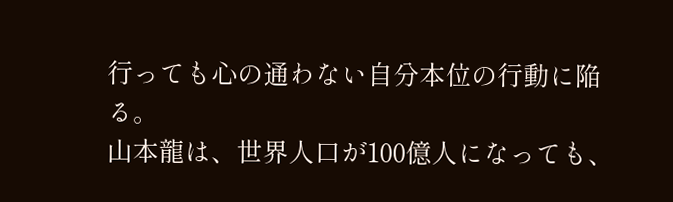行っても心の通わない自分本位の行動に陥る。
山本龍は、世界人口が100億人になっても、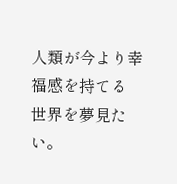人類が今より幸福感を持てる
世界を夢見たい。